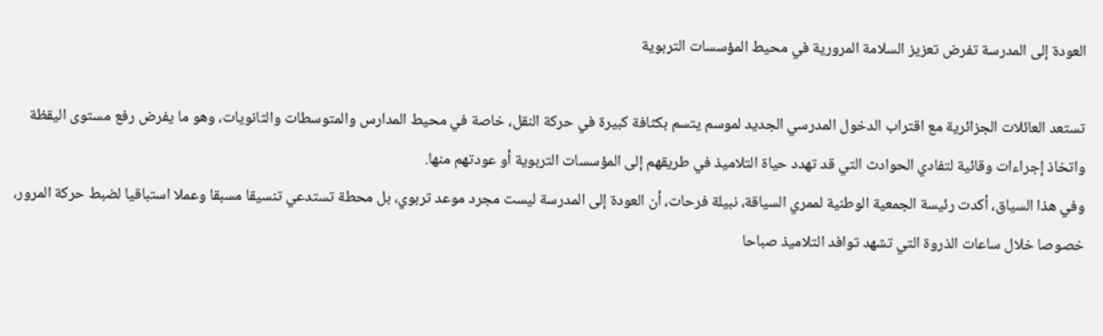العودة إلى المدرسة تفرض تعزيز السلامة المرورية في محيط المؤسسات التربوية

تستعد العائلات الجزائرية مع اقتراب الدخول المدرسي الجديد لموسم يتسم بكثافة كبيرة في حركة النقل، خاصة في محيط المدارس والمتوسطات والثانويات، وهو ما يفرض رفع مستوى اليقظة واتخاذ إجراءات وقائية لتفادي الحوادث التي قد تهدد حياة التلاميذ في طريقهم إلى المؤسسات التربوية أو عودتهم منها.
وفي هذا السياق، أكدت رئيسة الجمعية الوطنية لممري السياقة، نبيلة فرحات، أن العودة إلى المدرسة ليست مجرد موعد تربوي، بل محطة تستدعي تنسيقا مسبقا وعملا استباقيا لضبط حركة المرور، خصوصا خلال ساعات الذروة التي تشهد توافد التلاميذ صباحا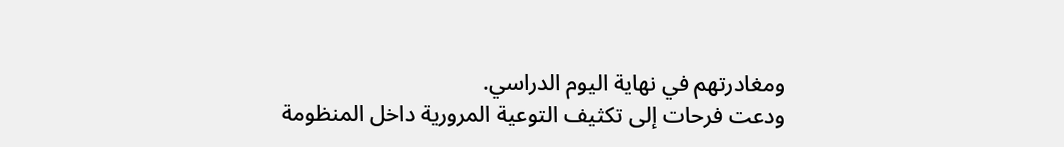ومغادرتهم في نهاية اليوم الدراسي.
ودعت فرحات إلى تكثيف التوعية المرورية داخل المنظومة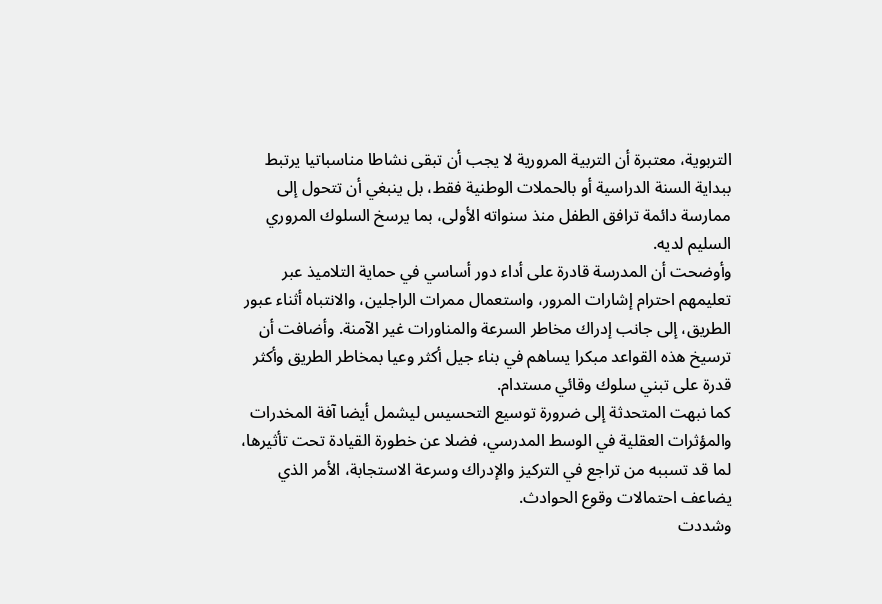التربوية، معتبرة أن التربية المرورية لا يجب أن تبقى نشاطا مناسباتيا يرتبط ببداية السنة الدراسية أو بالحملات الوطنية فقط، بل ينبغي أن تتحول إلى ممارسة دائمة ترافق الطفل منذ سنواته الأولى، بما يرسخ السلوك المروري السليم لديه.
وأوضحت أن المدرسة قادرة على أداء دور أساسي في حماية التلاميذ عبر تعليمهم احترام إشارات المرور، واستعمال ممرات الراجلين، والانتباه أثناء عبور الطريق، إلى جانب إدراك مخاطر السرعة والمناورات غير الآمنة. وأضافت أن ترسيخ هذه القواعد مبكرا يساهم في بناء جيل أكثر وعيا بمخاطر الطريق وأكثر قدرة على تبني سلوك وقائي مستدام.
كما نبهت المتحدثة إلى ضرورة توسيع التحسيس ليشمل أيضا آفة المخدرات والمؤثرات العقلية في الوسط المدرسي، فضلا عن خطورة القيادة تحت تأثيرها، لما قد تسببه من تراجع في التركيز والإدراك وسرعة الاستجابة، الأمر الذي يضاعف احتمالات وقوع الحوادث.
وشددت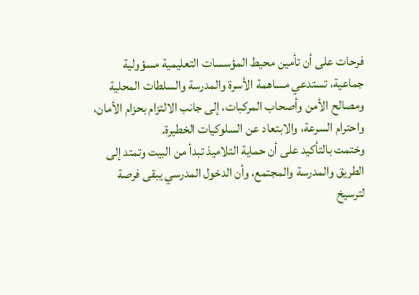فرحات على أن تأمين محيط المؤسسات التعليمية مسؤولية جماعية، تستدعي مساهمة الأسرة والمدرسة والسلطات المحلية ومصالح الأمن وأصحاب المركبات، إلى جانب الالتزام بحزام الأمان، واحترام السرعة، والابتعاد عن السلوكيات الخطيرة.
وختمت بالتأكيد على أن حماية التلاميذ تبدأ من البيت وتمتد إلى الطريق والمدرسة والمجتمع، وأن الدخول المدرسي يبقى فرصة لترسيخ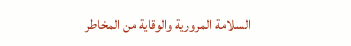السلامة المرورية والوقاية من المخاطر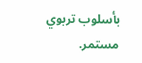بأسلوب تربوي مستمر.